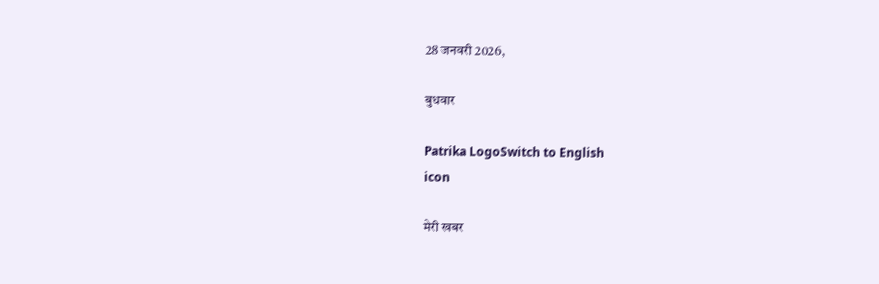28 जनवरी 2026,

बुधवार

Patrika LogoSwitch to English
icon

मेरी खबर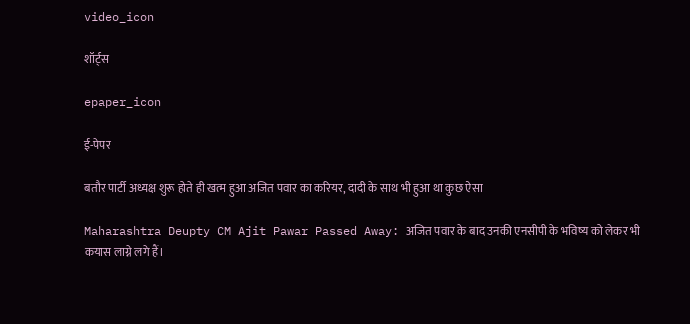video_icon

शॉर्ट्स

epaper_icon

ई-पेपर

बतौर पार्टी अध्यक्ष शुरू होते ही खत्म हुआ अजित पवार का करियर, दादी के साथ भी हुआ था कुछ ऐसा

Maharashtra Deupty CM Ajit Pawar Passed Away: अजित पवार के बाद उनकी एनसीपी के भविष्य को लेकर भी कयास लाग्ने लगे हैं।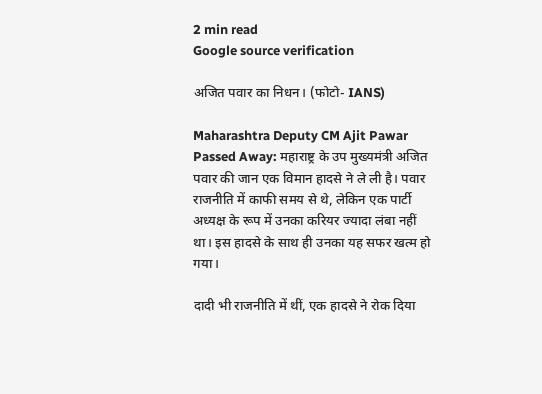2 min read
Google source verification

अजित पवार का निधन। (फोटो- IANS)

Maharashtra Deputy CM Ajit Pawar Passed Away: महाराष्ट्र के उप मुख्यमंत्री अजित पवार की जान एक विमान हादसे ने ले ली है। पवार राजनीति में काफी समय से थे, लेकिन एक पार्टी अध्यक्ष के रूप में उनका करियर ज्यादा लंबा नहीं था। इस हादसे के साथ ही उनका यह सफर खत्म हो गया।

दादी भी राजनीति में थीं, एक हादसे ने रोक दिया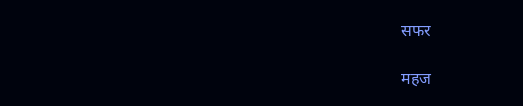सफर

महज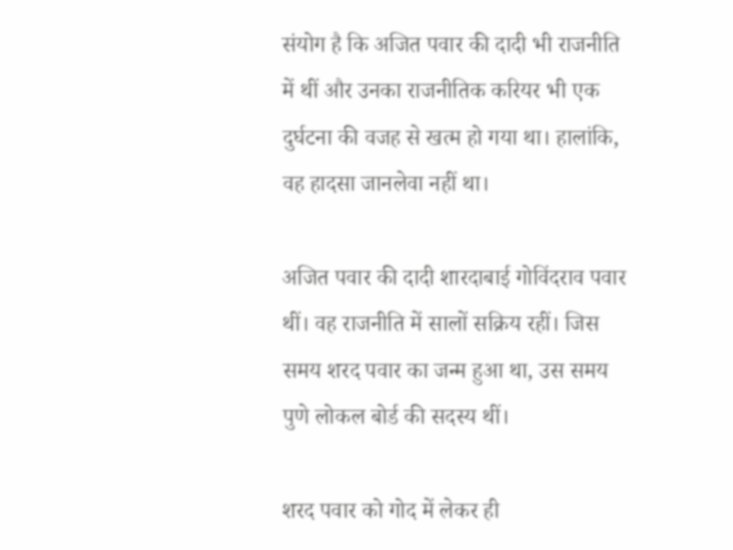संयोग है कि अजित पवार की दादी भी राजनीति में थीं और उनका राजनीतिक करियर भी एक दुर्घटना की वजह से खत्म हो गया था। हालांकि, वह हादसा जानलेवा नहीं था।

अजित पवार की दादी शारदाबाई गोविंदराव पवार थीं। वह राजनीति में सालों सक्रिय रहीं। जिस समय शरद पवार का जन्म हुआ था, उस समय पुणे लोकल बोर्ड की सदस्य थीं।

शरद पवार को गोद में लेकर ही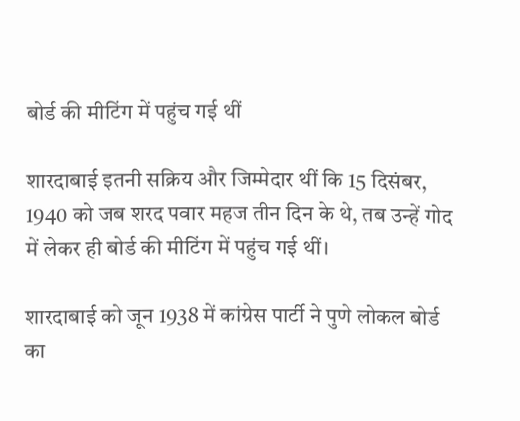बोर्ड की मीटिंग में पहुंच गई थीं

शारदाबाई इतनी सक्रिय और जिम्मेदार थीं कि 15 दिसंबर, 1940 को जब शरद पवार महज तीन दिन के थे, तब उन्हें गोद में लेकर ही बोर्ड की मीटिंग में पहुंच गई थीं।

शारदाबाई को जून 1938 में कांग्रेस पार्टी ने पुणे लोकल बोर्ड का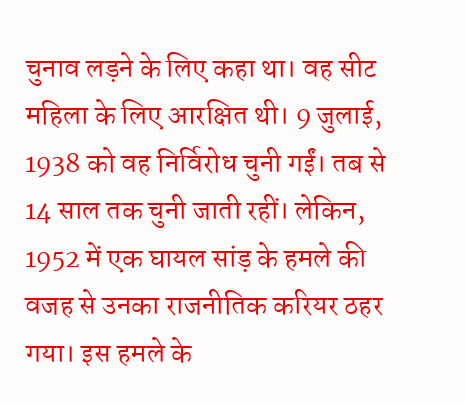चुनाव लड़ने के लिए कहा था। वह सीट महिला के लिए आरक्षित थी। 9 जुलाई, 1938 को वह निर्विरोध चुनी गईं। तब से 14 साल तक चुनी जाती रहीं। लेकिन, 1952 में एक घायल सांड़ के हमले की वजह से उनका राजनीतिक करियर ठहर गया। इस हमले के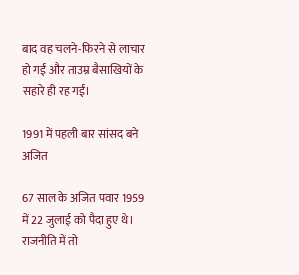बाद वह चलने-फिरने से लाचार हो गईं और ताउम्र बैसाखियों के सहारे ही रह गईं।

1991 में पहली बार सांसद बने अजित

67 साल के अजित पवार 1959 में 22 जुलाई को पैदा हुए थे। राजनीति में तो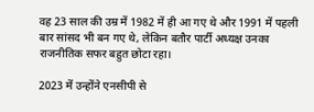वह 23 साल की उम्र में 1982 में ही आ गए थे और 1991 में पहली बार सांसद भी बन गए थे, लेकिन बतौर पार्टी अध्यक्ष उनका राजनीतिक सफर बहुत छोटा रहा।

2023 में उन्होंने एनसीपी से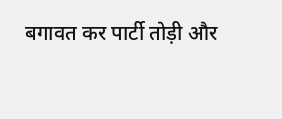बगावत कर पार्टी तोड़ी और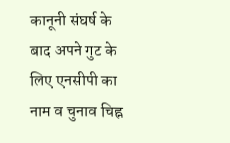कानूनी संघर्ष के बाद अपने गुट के लिए एनसीपी का नाम व चुनाव चिह्न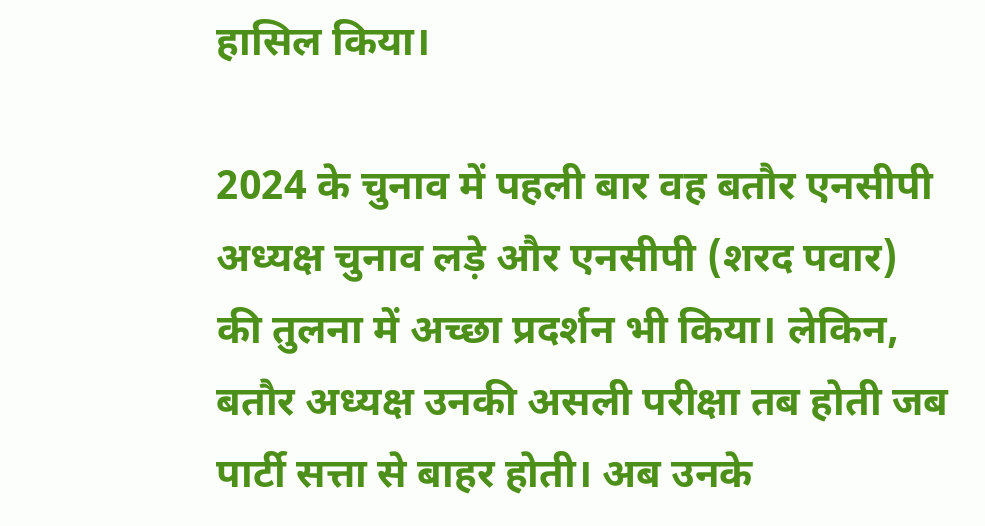हासिल किया।

2024 के चुनाव में पहली बार वह बतौर एनसीपी अध्यक्ष चुनाव लड़े और एनसीपी (शरद पवार) की तुलना में अच्छा प्रदर्शन भी किया। लेकिन, बतौर अध्यक्ष उनकी असली परीक्षा तब होती जब पार्टी सत्ता से बाहर होती। अब उनके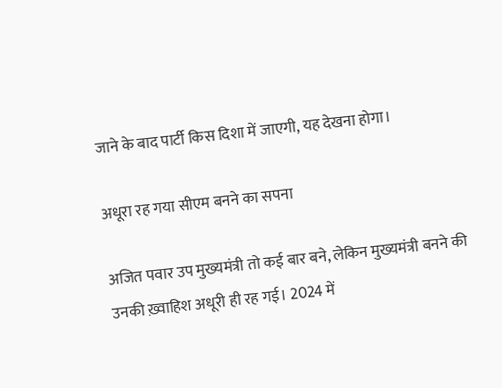जाने के बाद पार्टी किस दिशा में जाएगी, यह देखना होगा।

अधूरा रह गया सीएम बनने का सपना

अजित पवार उप मुख्यमंत्री तो कई बार बने, लेकिन मुख्यमंत्री बनने की उनकी ख़्वाहिश अधूरी ही रह गई। 2024 में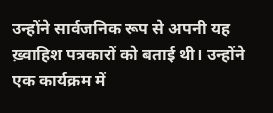उन्होंने सार्वजनिक रूप से अपनी यह ख़्वाहिश पत्रकारों को बताई थी। उन्होंने एक कार्यक्रम में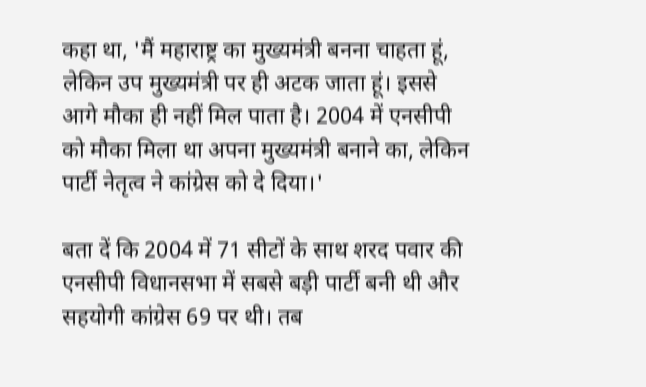कहा था, 'मैं महाराष्ट्र का मुख्यमंत्री बनना चाहता हूं, लेकिन उप मुख्यमंत्री पर ही अटक जाता हूं। इससे आगे मौका ही नहीं मिल पाता है। 2004 में एनसीपी को मौका मिला था अपना मुख्यमंत्री बनाने का, लेकिन पार्टी नेतृत्व ने कांग्रेस को दे दिया।'

बता दें कि 2004 में 71 सीटों के साथ शरद पवार की एनसीपी विधानसभा में सबसे बड़ी पार्टी बनी थी और सहयोगी कांग्रेस 69 पर थी। तब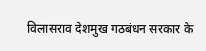विलासराव देशमुख गठबंधन सरकार के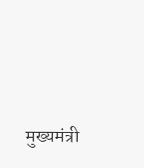मुख्यमंत्री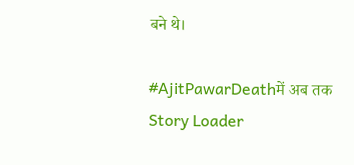बने थे।

#AjitPawarDeathमें अब तक
Story Loader